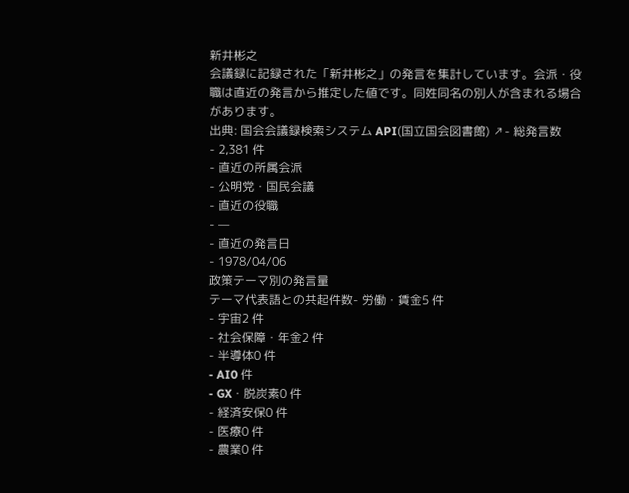新井彬之
会議録に記録された「新井彬之」の発言を集計しています。会派・役職は直近の発言から推定した値です。同姓同名の別人が含まれる場合があります。
出典: 国会会議録検索システム API(国立国会図書館) ↗- 総発言数
- 2,381 件
- 直近の所属会派
- 公明党・国民会議
- 直近の役職
- —
- 直近の発言日
- 1978/04/06
政策テーマ別の発言量
テーマ代表語との共起件数- 労働・賃金5 件
- 宇宙2 件
- 社会保障・年金2 件
- 半導体0 件
- AI0 件
- GX・脱炭素0 件
- 経済安保0 件
- 医療0 件
- 農業0 件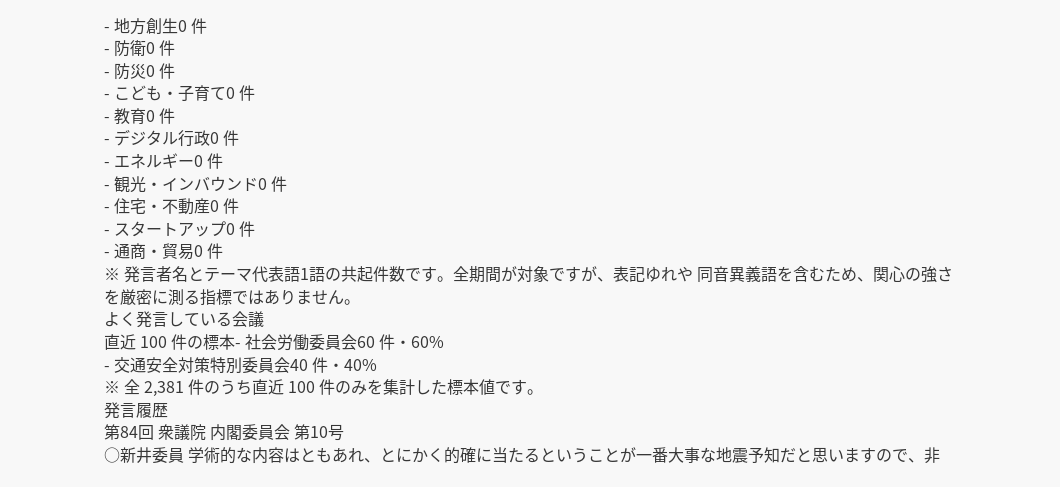- 地方創生0 件
- 防衛0 件
- 防災0 件
- こども・子育て0 件
- 教育0 件
- デジタル行政0 件
- エネルギー0 件
- 観光・インバウンド0 件
- 住宅・不動産0 件
- スタートアップ0 件
- 通商・貿易0 件
※ 発言者名とテーマ代表語1語の共起件数です。全期間が対象ですが、表記ゆれや 同音異義語を含むため、関心の強さを厳密に測る指標ではありません。
よく発言している会議
直近 100 件の標本- 社会労働委員会60 件・60%
- 交通安全対策特別委員会40 件・40%
※ 全 2,381 件のうち直近 100 件のみを集計した標本値です。
発言履歴
第84回 衆議院 内閣委員会 第10号
○新井委員 学術的な内容はともあれ、とにかく的確に当たるということが一番大事な地震予知だと思いますので、非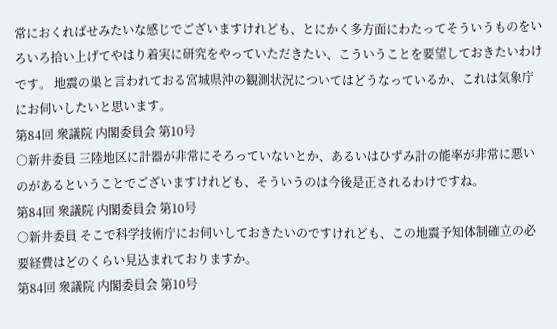常におくればせみたいな感じでございますけれども、とにかく多方面にわたってそういうものをいろいろ拾い上げてやはり着実に研究をやっていただきたい、こういうことを要望しておきたいわけです。 地震の巣と言われておる宮城県沖の観測状況についてはどうなっているか、これは気象庁にお伺いしたいと思います。
第84回 衆議院 内閣委員会 第10号
○新井委員 三陸地区に計器が非常にそろっていないとか、あるいはひずみ計の能率が非常に悪いのがあるということでございますけれども、そういうのは今後是正されるわけですね。
第84回 衆議院 内閣委員会 第10号
○新井委員 そこで科学技術庁にお伺いしておきたいのですけれども、この地震予知体制確立の必要経費はどのくらい見込まれておりますか。
第84回 衆議院 内閣委員会 第10号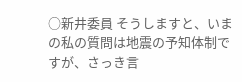○新井委員 そうしますと、いまの私の質問は地震の予知体制ですが、さっき言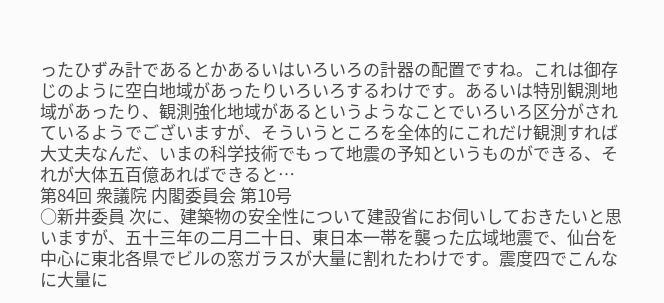ったひずみ計であるとかあるいはいろいろの計器の配置ですね。これは御存じのように空白地域があったりいろいろするわけです。あるいは特別観測地域があったり、観測強化地域があるというようなことでいろいろ区分がされているようでございますが、そういうところを全体的にこれだけ観測すれば大丈夫なんだ、いまの科学技術でもって地震の予知というものができる、それが大体五百億あればできると…
第84回 衆議院 内閣委員会 第10号
○新井委員 次に、建築物の安全性について建設省にお伺いしておきたいと思いますが、五十三年の二月二十日、東日本一帯を襲った広域地震で、仙台を中心に東北各県でビルの窓ガラスが大量に割れたわけです。震度四でこんなに大量に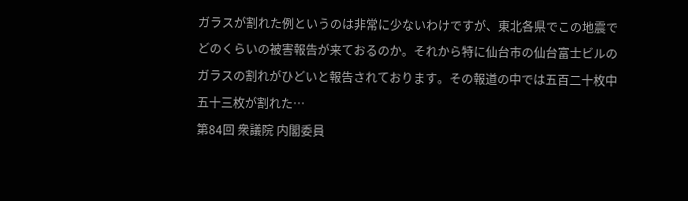ガラスが割れた例というのは非常に少ないわけですが、東北各県でこの地震でどのくらいの被害報告が来ておるのか。それから特に仙台市の仙台富士ビルのガラスの割れがひどいと報告されております。その報道の中では五百二十枚中五十三枚が割れた…
第84回 衆議院 内閣委員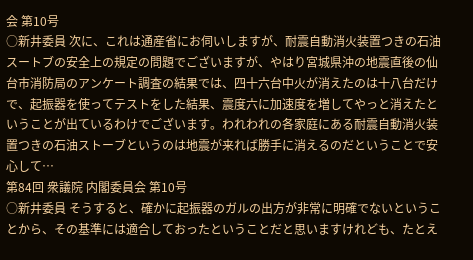会 第10号
○新井委員 次に、これは通産省にお伺いしますが、耐震自動消火装置つきの石油スートブの安全上の規定の問題でございますが、やはり宮城県沖の地震直後の仙台市消防局のアンケート調査の結果では、四十六台中火が消えたのは十八台だけで、起振器を使ってテストをした結果、震度六に加速度を増してやっと消えたということが出ているわけでございます。われわれの各家庭にある耐震自動消火装置つきの石油ストーブというのは地震が来れば勝手に消えるのだということで安心して…
第84回 衆議院 内閣委員会 第10号
○新井委員 そうすると、確かに起振器のガルの出方が非常に明確でないということから、その基準には適合しておったということだと思いますけれども、たとえ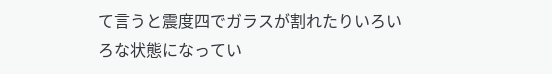て言うと震度四でガラスが割れたりいろいろな状態になってい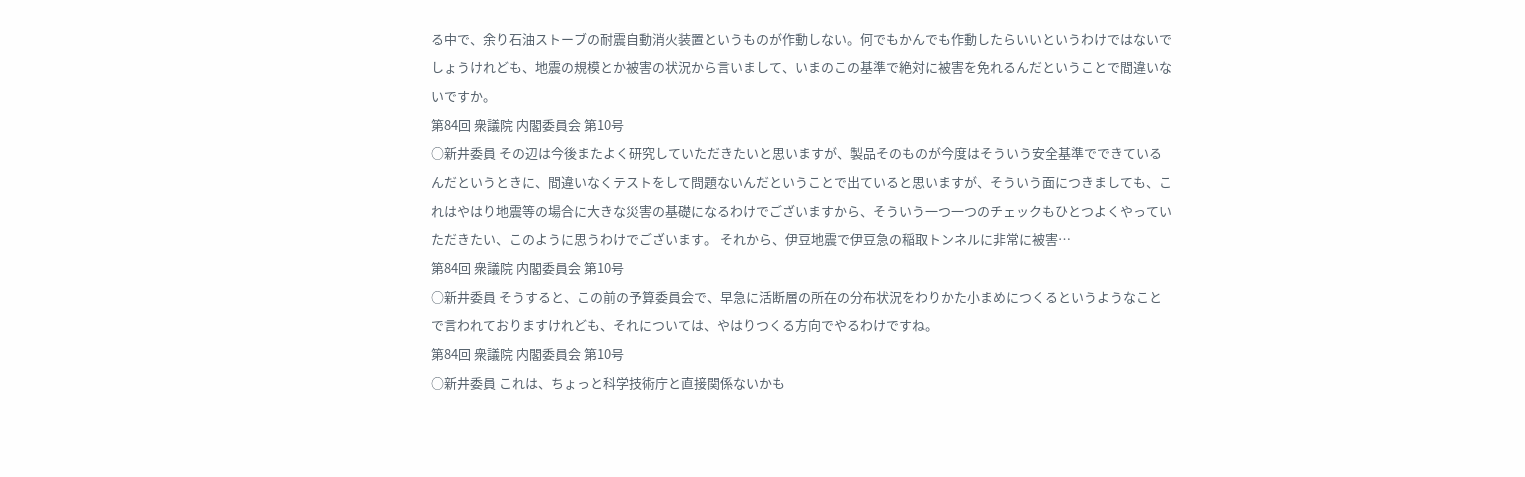る中で、余り石油ストーブの耐震自動消火装置というものが作動しない。何でもかんでも作動したらいいというわけではないでしょうけれども、地震の規模とか被害の状況から言いまして、いまのこの基準で絶対に被害を免れるんだということで間違いないですか。
第84回 衆議院 内閣委員会 第10号
○新井委員 その辺は今後またよく研究していただきたいと思いますが、製品そのものが今度はそういう安全基準でできているんだというときに、間違いなくテストをして問題ないんだということで出ていると思いますが、そういう面につきましても、これはやはり地震等の場合に大きな災害の基礎になるわけでございますから、そういう一つ一つのチェックもひとつよくやっていただきたい、このように思うわけでございます。 それから、伊豆地震で伊豆急の稲取トンネルに非常に被害…
第84回 衆議院 内閣委員会 第10号
○新井委員 そうすると、この前の予算委員会で、早急に活断層の所在の分布状況をわりかた小まめにつくるというようなことで言われておりますけれども、それについては、やはりつくる方向でやるわけですね。
第84回 衆議院 内閣委員会 第10号
○新井委員 これは、ちょっと科学技術庁と直接関係ないかも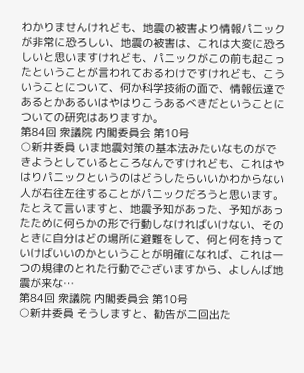わかりませんけれども、地震の被害より情報パニックが非常に恐ろしい、地震の被害は、これは大変に恐ろしいと思いますけれども、パニックがこの前も起こったということが言われておるわけですけれども、こういうことについて、何か科学技術の面で、情報伝達であるとかあるいはやはりこうあるべきだということについての研究はありますか。
第84回 衆議院 内閣委員会 第10号
○新井委員 いま地震対策の基本法みたいなものができようとしているところなんですけれども、これはやはりパニックというのはどうしたらいいかわからない人が右往左往することがパニックだろうと思います。たとえて言いますと、地震予知があった、予知があったために何らかの形で行動しなければいけない、そのときに自分はどの場所に避難をして、何と何を持っていけばいいのかということが明確になれば、これは一つの規律のとれた行動でございますから、よしんば地震が来な…
第84回 衆議院 内閣委員会 第10号
○新井委員 そうしますと、勧告が二回出た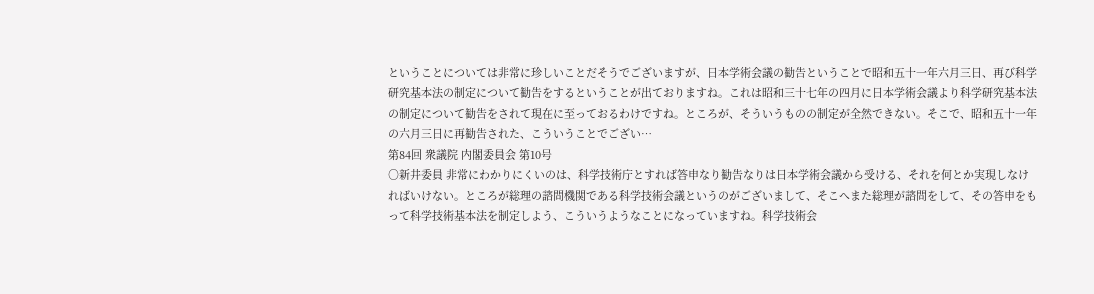ということについては非常に珍しいことだそうでございますが、日本学術会議の勧告ということで昭和五十一年六月三日、再び科学研究基本法の制定について勧告をするということが出ておりますね。これは昭和三十七年の四月に日本学術会議より科学研究基本法の制定について勧告をされて現在に至っておるわけですね。ところが、そういうものの制定が全然できない。そこで、昭和五十一年の六月三日に再勧告された、こういうことでござい…
第84回 衆議院 内閣委員会 第10号
○新井委員 非常にわかりにくいのは、科学技術庁とすれば答申なり勧告なりは日本学術会議から受ける、それを何とか実現しなければいけない。ところが総理の諮問機関である科学技術会議というのがございまして、そこへまた総理が諮問をして、その答申をもって科学技術基本法を制定しよう、こういうようなことになっていますね。科学技術会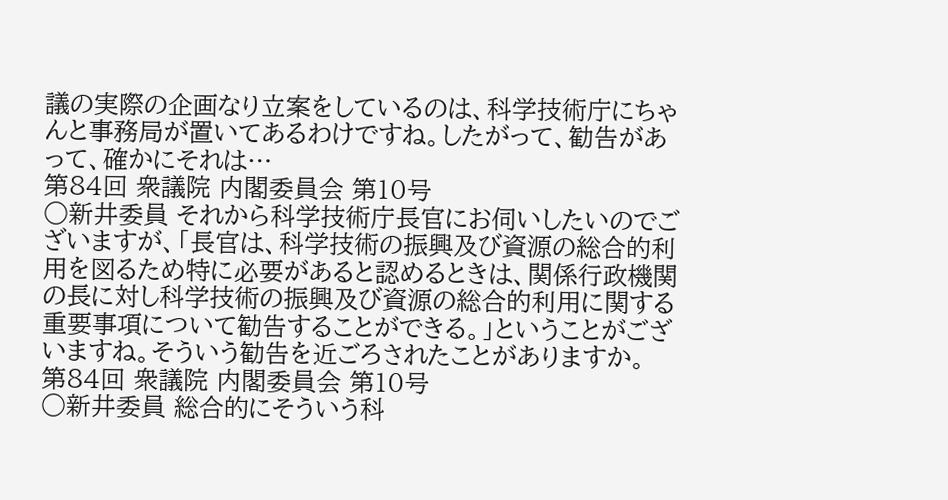議の実際の企画なり立案をしているのは、科学技術庁にちゃんと事務局が置いてあるわけですね。したがって、勧告があって、確かにそれは…
第84回 衆議院 内閣委員会 第10号
○新井委員 それから科学技術庁長官にお伺いしたいのでございますが、「長官は、科学技術の振興及び資源の総合的利用を図るため特に必要があると認めるときは、関係行政機関の長に対し科学技術の振興及び資源の総合的利用に関する重要事項について勧告することができる。」ということがございますね。そういう勧告を近ごろされたことがありますか。
第84回 衆議院 内閣委員会 第10号
○新井委員 総合的にそういう科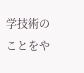学技術のことをや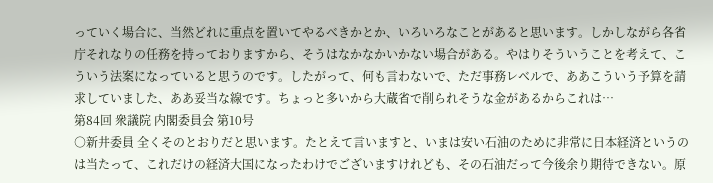っていく場合に、当然どれに重点を置いてやるべきかとか、いろいろなことがあると思います。しかしながら各省庁それなりの任務を持っておりますから、そうはなかなかいかない場合がある。やはりそういうことを考えて、こういう法案になっていると思うのです。したがって、何も言わないで、ただ事務レベルで、ああこういう予算を請求していました、ああ妥当な線です。ちょっと多いから大蔵省で削られそうな金があるからこれは…
第84回 衆議院 内閣委員会 第10号
○新井委員 全くそのとおりだと思います。たとえて言いますと、いまは安い石油のために非常に日本経済というのは当たって、これだけの経済大国になったわけでございますけれども、その石油だって今後余り期待できない。原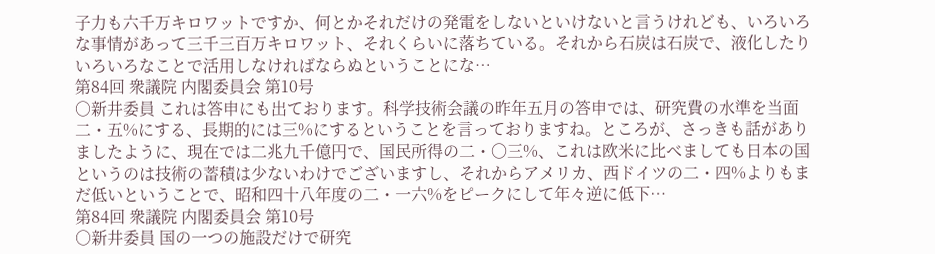子力も六千万キロワットですか、何とかそれだけの発電をしないといけないと言うけれども、いろいろな事情があって三千三百万キロワット、それくらいに落ちている。それから石炭は石炭で、液化したりいろいろなことで活用しなければならぬということにな…
第84回 衆議院 内閣委員会 第10号
○新井委員 これは答申にも出ております。科学技術会議の昨年五月の答申では、研究費の水準を当面二・五%にする、長期的には三%にするということを言っておりますね。ところが、さっきも話がありましたように、現在では二兆九千億円で、国民所得の二・〇三%、これは欧米に比べましても日本の国というのは技術の蓄積は少ないわけでございますし、それからアメリカ、西ドイツの二・四%よりもまだ低いということで、昭和四十八年度の二・一六%をピークにして年々逆に低下…
第84回 衆議院 内閣委員会 第10号
○新井委員 国の一つの施設だけで研究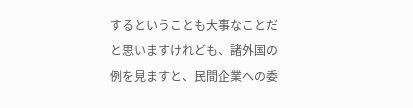するということも大事なことだと思いますけれども、諸外国の例を見ますと、民間企業への委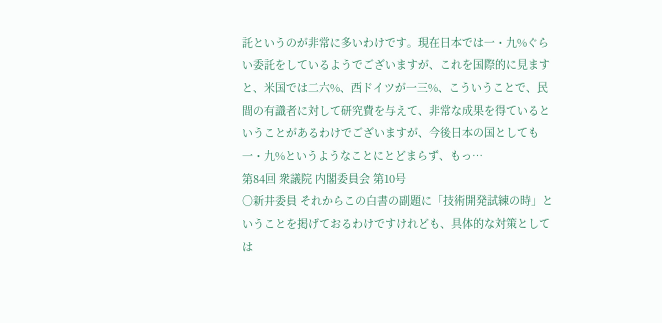託というのが非常に多いわけです。現在日本では一・九%ぐらい委託をしているようでございますが、これを国際的に見ますと、米国では二六%、西ドイツが一三%、こういうことで、民間の有識者に対して研究費を与えて、非常な成果を得ているということがあるわけでございますが、今後日本の国としても一・九%というようなことにとどまらず、もっ…
第84回 衆議院 内閣委員会 第10号
○新井委員 それからこの白書の副題に「技術開発試練の時」ということを掲げておるわけですけれども、具体的な対策としては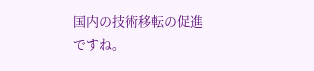国内の技術移転の促進ですね。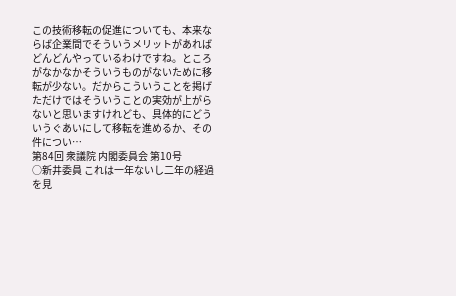この技術移転の促進についても、本来ならば企業間でそういうメリットがあればどんどんやっているわけですね。ところがなかなかそういうものがないために移転が少ない。だからこういうことを掲げただけではそういうことの実効が上がらないと思いますけれども、具体的にどういうぐあいにして移転を進めるか、その件につい…
第84回 衆議院 内閣委員会 第10号
○新井委員 これは一年ないし二年の経過を見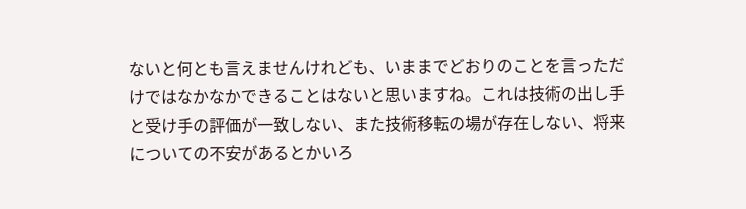ないと何とも言えませんけれども、いままでどおりのことを言っただけではなかなかできることはないと思いますね。これは技術の出し手と受け手の評価が一致しない、また技術移転の場が存在しない、将来についての不安があるとかいろ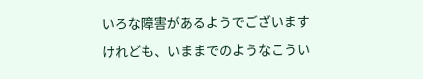いろな障害があるようでございますけれども、いままでのようなこうい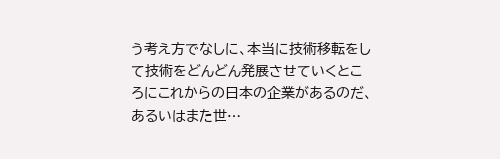う考え方でなしに、本当に技術移転をして技術をどんどん発展させていくところにこれからの日本の企業があるのだ、あるいはまた世…